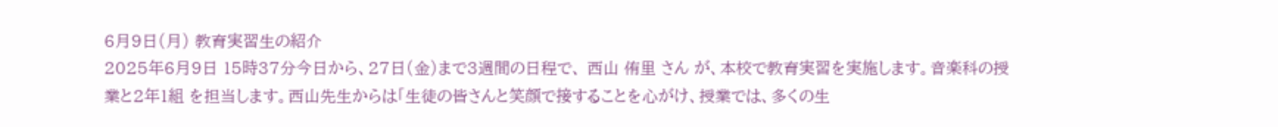6月9日(月) 教育実習生の紹介
2025年6月9日 15時37分今日から、27日(金)まで3週間の日程で、 西山 侑里 さん が、本校で教育実習を実施します。音楽科の授業と2年1組 を担当します。西山先生からは「生徒の皆さんと笑顔で接することを心がけ、授業では、多くの生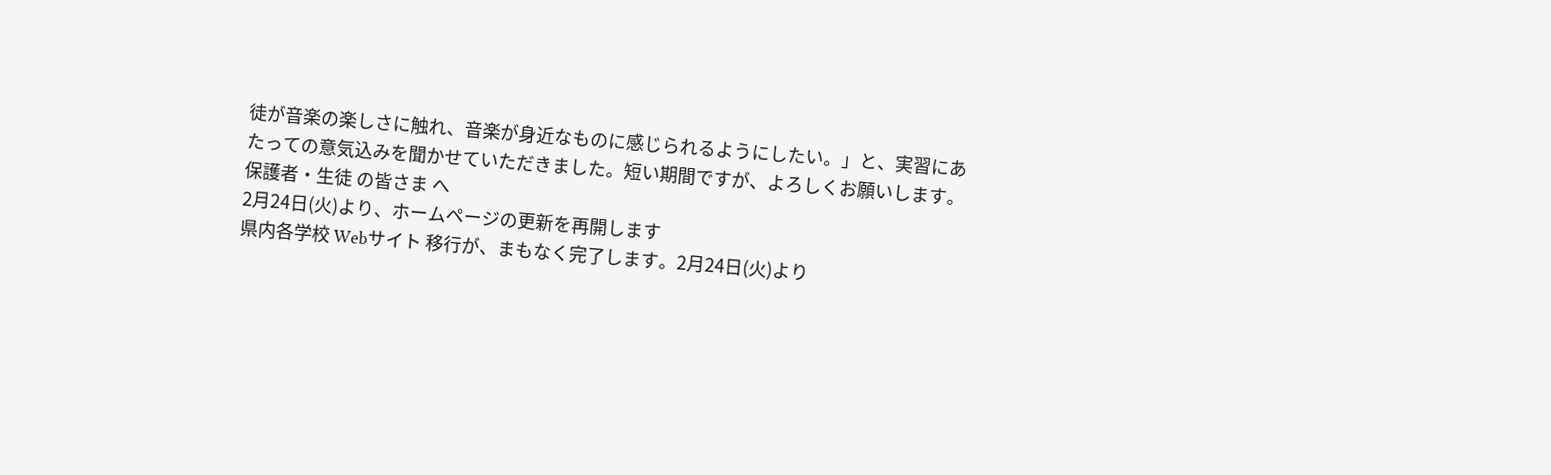徒が音楽の楽しさに触れ、音楽が身近なものに感じられるようにしたい。」と、実習にあたっての意気込みを聞かせていただきました。短い期間ですが、よろしくお願いします。
保護者・生徒 の皆さま へ
2月24日(火)より、ホームページの更新を再開します
県内各学校 Webサイト 移行が、まもなく完了します。2月24日(火)より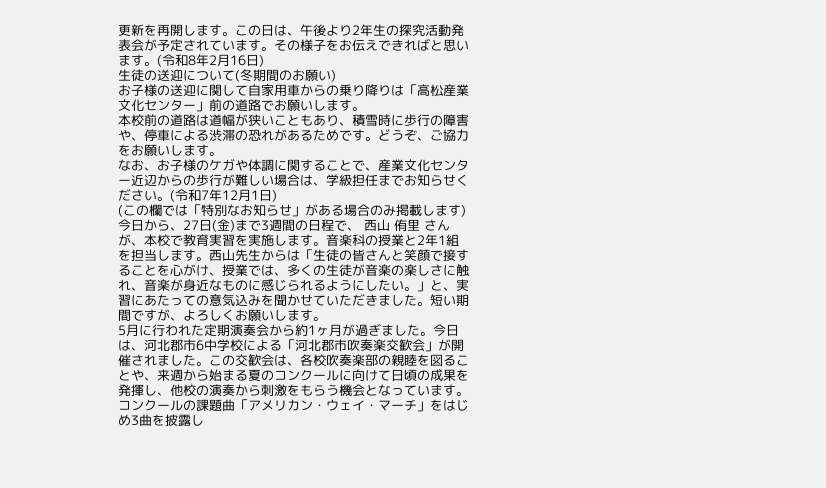更新を再開します。この日は、午後より2年生の探究活動発表会が予定されています。その様子をお伝えできればと思います。(令和8年2月16日)
生徒の送迎について(冬期間のお願い)
お子様の送迎に関して自家用車からの乗り降りは「高松産業文化センター」前の道路でお願いします。
本校前の道路は道幅が狭いこともあり、積雪時に歩行の障害や、停車による渋滞の恐れがあるためです。どうぞ、ご協力をお願いします。
なお、お子様のケガや体調に関することで、産業文化センター近辺からの歩行が難しい場合は、学級担任までお知らせください。(令和7年12月1日)
(この欄では「特別なお知らせ」がある場合のみ掲載します)
今日から、27日(金)まで3週間の日程で、 西山 侑里 さん が、本校で教育実習を実施します。音楽科の授業と2年1組 を担当します。西山先生からは「生徒の皆さんと笑顔で接することを心がけ、授業では、多くの生徒が音楽の楽しさに触れ、音楽が身近なものに感じられるようにしたい。」と、実習にあたっての意気込みを聞かせていただきました。短い期間ですが、よろしくお願いします。
5月に行われた定期演奏会から約1ヶ月が過ぎました。今日は、河北郡市6中学校による「河北郡市吹奏楽交歓会」が開催されました。この交歓会は、各校吹奏楽部の親睦を図ることや、来週から始まる夏のコンクールに向けて日頃の成果を発揮し、他校の演奏から刺激をもらう機会となっています。コンクールの課題曲「アメリカン・ウェイ・マーチ」をはじめ3曲を披露し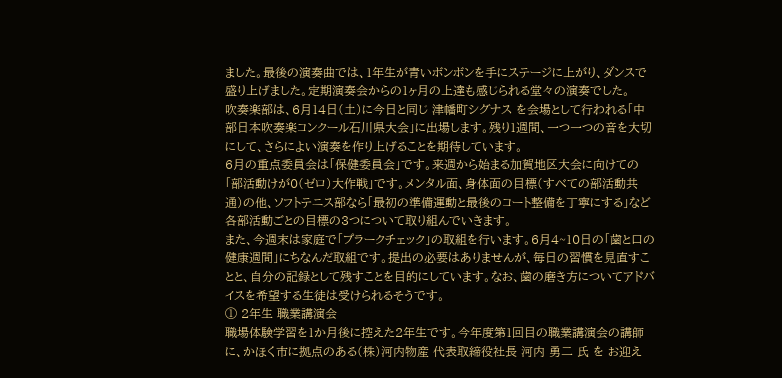ました。最後の演奏曲では、1年生が青いボンボンを手にステージに上がり、ダンスで盛り上げました。定期演奏会からの1ヶ月の上達も感じられる堂々の演奏でした。
吹奏楽部は、6月14日(土)に今日と同じ 津幡町シグナス を会場として行われる「中部日本吹奏楽コンクール石川県大会」に出場します。残り1週間、一つ一つの音を大切にして、さらによい演奏を作り上げることを期待しています。
6月の重点委員会は「保健委員会」です。来週から始まる加賀地区大会に向けての「部活動けが0(ゼロ)大作戦」です。メンタル面、身体面の目標(すべての部活動共通)の他、ソフトテニス部なら「最初の準備運動と最後のコート整備を丁寧にする」など各部活動ごとの目標の3つについて取り組んでいきます。
また、今週末は家庭で「プラークチェック」の取組を行います。6月4~10日の「歯と口の健康週間」にちなんだ取組です。提出の必要はありませんが、毎日の習慣を見直すことと、自分の記録として残すことを目的にしています。なお、歯の磨き方についてアドバイスを希望する生徒は受けられるそうです。
① 2年生 職業講演会
職場体験学習を1か月後に控えた2年生です。今年度第1回目の職業講演会の講師に、かほく市に拠点のある(株)河内物産 代表取締役社長 河内 勇二 氏 を お迎え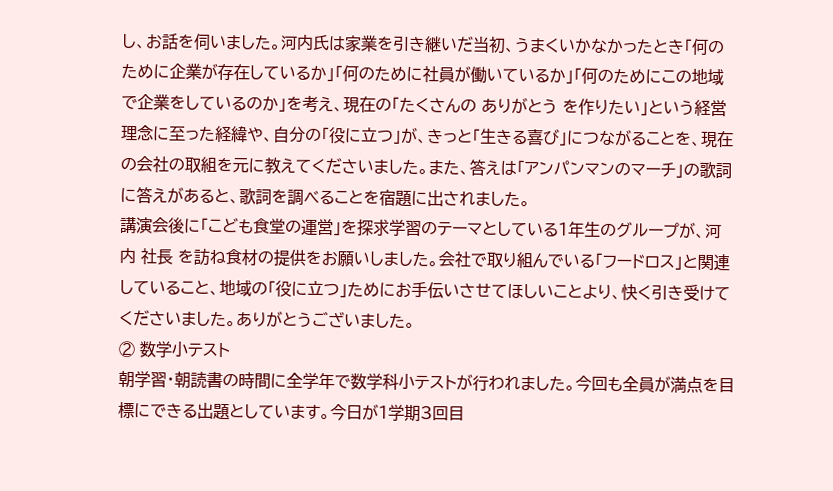し、お話を伺いました。河内氏は家業を引き継いだ当初、うまくいかなかったとき「何のために企業が存在しているか」「何のために社員が働いているか」「何のためにこの地域で企業をしているのか」を考え、現在の「たくさんの ありがとう を作りたい」という経営理念に至った経緯や、自分の「役に立つ」が、きっと「生きる喜び」につながることを、現在の会社の取組を元に教えてくださいました。また、答えは「アンパンマンのマーチ」の歌詞に答えがあると、歌詞を調べることを宿題に出されました。
講演会後に「こども食堂の運営」を探求学習のテーマとしている1年生のグループが、河内 社長 を訪ね食材の提供をお願いしました。会社で取り組んでいる「フードロス」と関連していること、地域の「役に立つ」ためにお手伝いさせてほしいことより、快く引き受けてくださいました。ありがとうございました。
② 数学小テスト
朝学習・朝読書の時間に全学年で数学科小テストが行われました。今回も全員が満点を目標にできる出題としています。今日が1学期3回目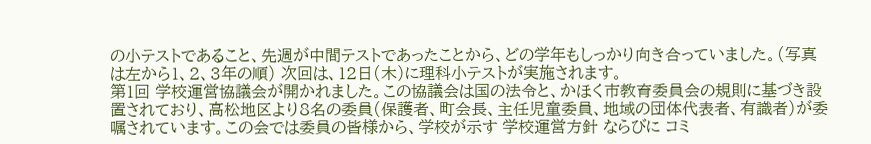の小テストであること、先週が中間テストであったことから、どの学年もしっかり向き合っていました。(写真は左から1、2、3年の順) 次回は、12日(木)に理科小テストが実施されます。
第1回 学校運営協議会が開かれました。この協議会は国の法令と、かほく市教育委員会の規則に基づき設置されており、高松地区より8名の委員(保護者、町会長、主任児童委員、地域の団体代表者、有識者)が委嘱されています。この会では委員の皆様から、学校が示す 学校運営方針 ならびに コミ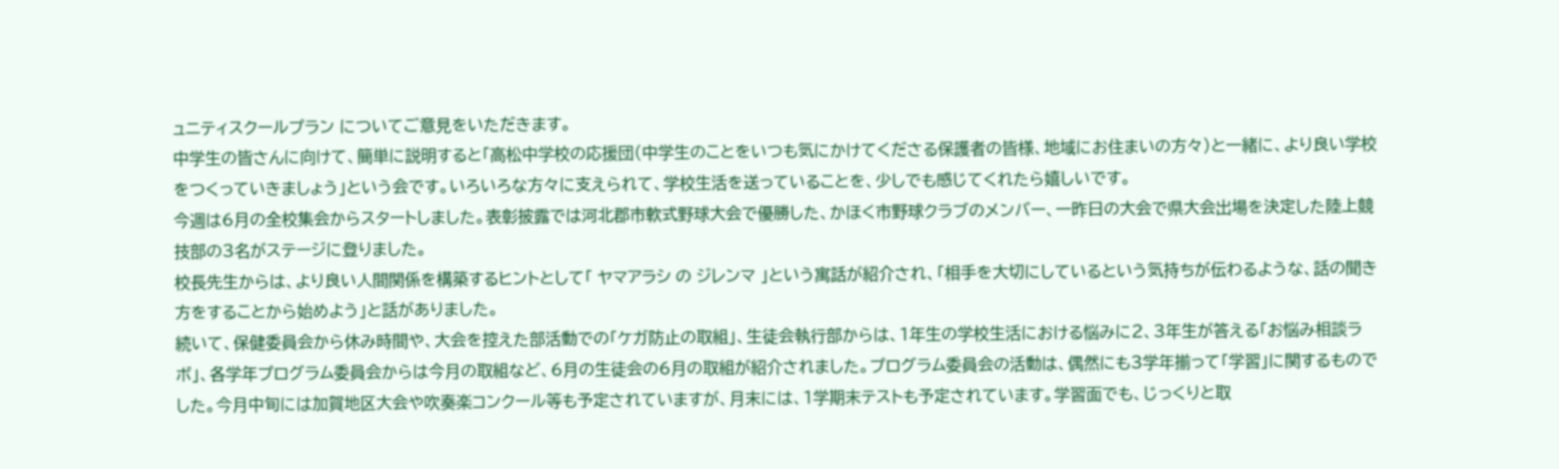ュニティスクールプラン についてご意見をいただきます。
中学生の皆さんに向けて、簡単に説明すると「高松中学校の応援団(中学生のことをいつも気にかけてくださる保護者の皆様、地域にお住まいの方々)と一緒に、より良い学校をつくっていきましょう」という会です。いろいろな方々に支えられて、学校生活を送っていることを、少しでも感じてくれたら嬉しいです。
今週は6月の全校集会からスタートしました。表彰披露では河北郡市軟式野球大会で優勝した、かほく市野球クラブのメンバー、一昨日の大会で県大会出場を決定した陸上競技部の3名がステージに登りました。
校長先生からは、より良い人間関係を構築するヒントとして「 ヤマアラシ の ジレンマ 」という寓話が紹介され、「相手を大切にしているという気持ちが伝わるような、話の聞き方をすることから始めよう」と話がありました。
続いて、保健委員会から休み時間や、大会を控えた部活動での「ケガ防止の取組」、生徒会執行部からは、1年生の学校生活における悩みに2、3年生が答える「お悩み相談ラボ」、各学年プログラム委員会からは今月の取組など、6月の生徒会の6月の取組が紹介されました。プログラム委員会の活動は、偶然にも3学年揃って「学習」に関するものでした。今月中旬には加賀地区大会や吹奏楽コンクール等も予定されていますが、月末には、1学期末テストも予定されています。学習面でも、じっくりと取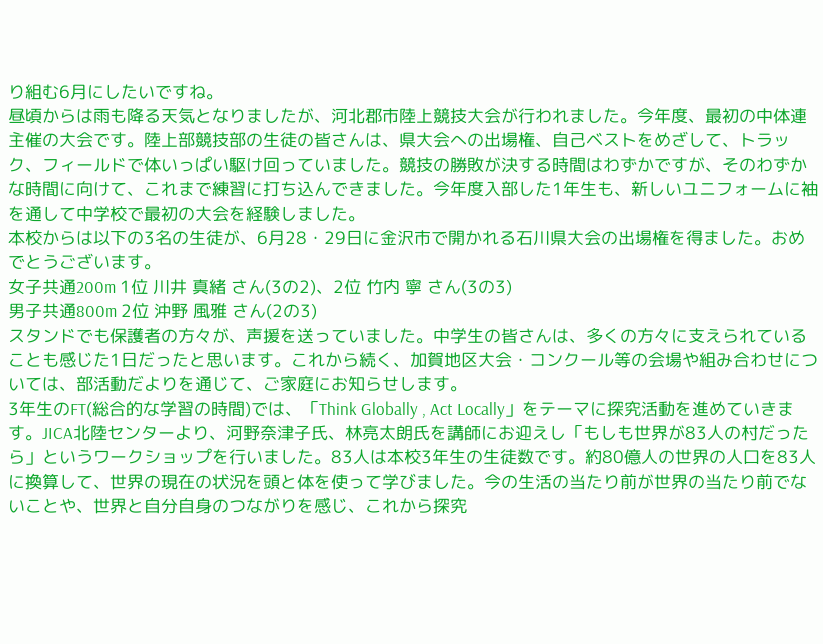り組む6月にしたいですね。
昼頃からは雨も降る天気となりましたが、河北郡市陸上競技大会が行われました。今年度、最初の中体連主催の大会です。陸上部競技部の生徒の皆さんは、県大会への出場権、自己ベストをめざして、トラック、フィールドで体いっぱい駆け回っていました。競技の勝敗が決する時間はわずかですが、そのわずかな時間に向けて、これまで練習に打ち込んできました。今年度入部した1年生も、新しいユニフォームに袖を通して中学校で最初の大会を経験しました。
本校からは以下の3名の生徒が、6月28・29日に金沢市で開かれる石川県大会の出場権を得ました。おめでとうございます。
女子共通200m 1位 川井 真緒 さん(3の2)、2位 竹内 寧 さん(3の3)
男子共通800m 2位 沖野 風雅 さん(2の3)
スタンドでも保護者の方々が、声援を送っていました。中学生の皆さんは、多くの方々に支えられていることも感じた1日だったと思います。これから続く、加賀地区大会・コンクール等の会場や組み合わせについては、部活動だよりを通じて、ご家庭にお知らせします。
3年生のFT(総合的な学習の時間)では、「Think Globally , Act Locally」をテーマに探究活動を進めていきます。JICA北陸センターより、河野奈津子氏、林亮太朗氏を講師にお迎えし「もしも世界が83人の村だったら」というワークショップを行いました。83人は本校3年生の生徒数です。約80億人の世界の人口を83人に換算して、世界の現在の状況を頭と体を使って学びました。今の生活の当たり前が世界の当たり前でないことや、世界と自分自身のつながりを感じ、これから探究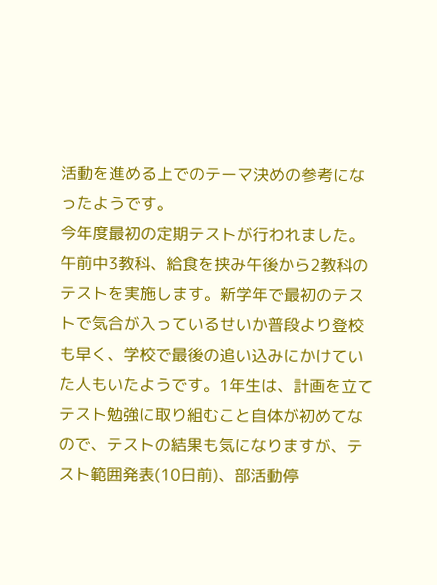活動を進める上でのテーマ決めの参考になったようです。
今年度最初の定期テストが行われました。午前中3教科、給食を挟み午後から2教科のテストを実施します。新学年で最初のテストで気合が入っているせいか普段より登校も早く、学校で最後の追い込みにかけていた人もいたようです。1年生は、計画を立てテスト勉強に取り組むこと自体が初めてなので、テストの結果も気になりますが、テスト範囲発表(10日前)、部活動停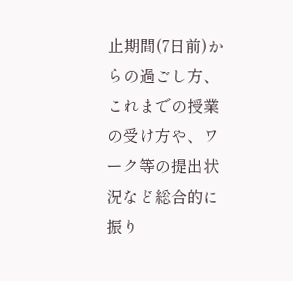止期間(7日前)からの過ごし方、これまでの授業の受け方や、ワーク等の提出状況など総合的に振り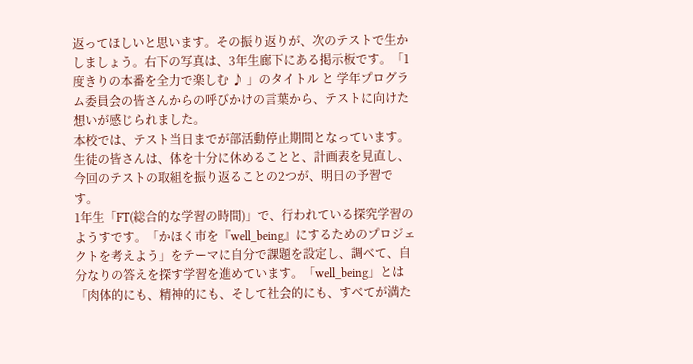返ってほしいと思います。その振り返りが、次のテストで生かしましょう。右下の写真は、3年生廊下にある掲示板です。「1度きりの本番を全力で楽しむ ♪ 」のタイトル と 学年プログラム委員会の皆さんからの呼びかけの言葉から、テストに向けた想いが感じられました。
本校では、テスト当日までが部活動停止期間となっています。生徒の皆さんは、体を十分に休めることと、計画表を見直し、今回のテストの取組を振り返ることの2つが、明日の予習です。
1年生「FT(総合的な学習の時間)」で、行われている探究学習のようすです。「かほく市を『well_being』にするためのプロジェクトを考えよう」をテーマに自分で課題を設定し、調べて、自分なりの答えを探す学習を進めています。「well_being」とは「肉体的にも、精神的にも、そして社会的にも、すべてが満た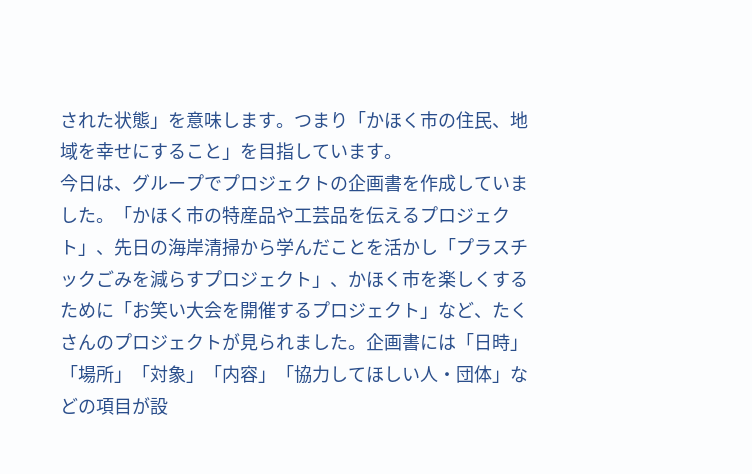された状態」を意味します。つまり「かほく市の住民、地域を幸せにすること」を目指しています。
今日は、グループでプロジェクトの企画書を作成していました。「かほく市の特産品や工芸品を伝えるプロジェクト」、先日の海岸清掃から学んだことを活かし「プラスチックごみを減らすプロジェクト」、かほく市を楽しくするために「お笑い大会を開催するプロジェクト」など、たくさんのプロジェクトが見られました。企画書には「日時」「場所」「対象」「内容」「協力してほしい人・団体」などの項目が設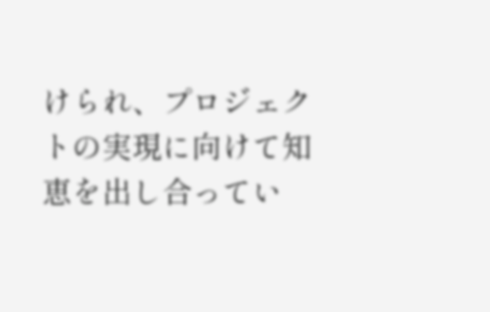けられ、プロジェクトの実現に向けて知恵を出し合ってい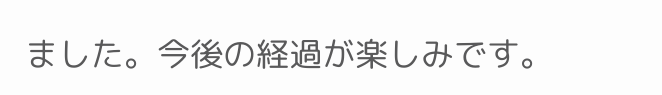ました。今後の経過が楽しみです。